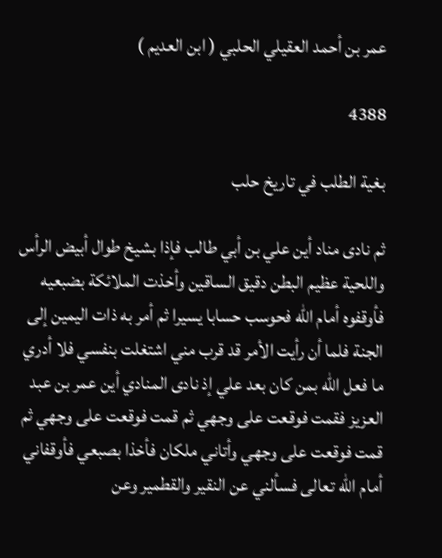عمر بن أحمد العقيلي الحلبي ( ابن العديم )

4388

بغية الطلب في تاريخ حلب

ثم نادى مناد أين علي بن أبي طالب فإذا بشيخ طوال أبيض الرأس واللحية عظيم البطن دقيق الساقين وأخذت الملائكة بضبعيه فأوقفوه أمام الله فحوسب حسابا يسيرا ثم أمر به ذات اليمين إلى الجنة فلما أن رأيت الأمر قد قرب مني اشتغلت بنفسي فلا أدري ما فعل الله بمن كان بعد علي إذ نادى المنادي أين عمر بن عبد العزيز فقمت فوقعت على وجهي ثم قمت فوقعت على وجهي ثم قمت فوقعت على وجهي وأتاني ملكان فأخذا بصبعي فأوقفاني أمام الله تعالى فسألني عن النقير والقطمير وعن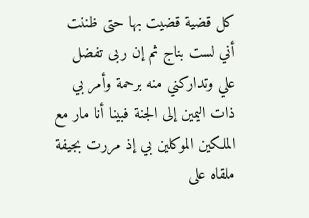كل قضية قضيت بها حتى ظننت أني لست بناج ثم إن ربى تفضل علي وتداركني منه برحمة وأمر بي ذات اليمين إلى الجنة فبينا أنا مار مع الملكين الموكلين بي إذ مررت بجيفة ملقاه على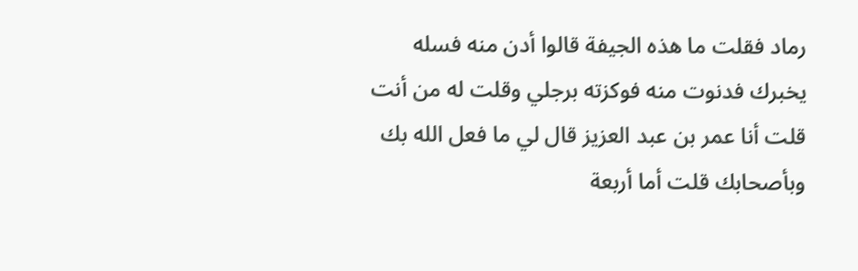رماد فقلت ما هذه الجيفة قالوا أدن منه فسله يخبرك فدنوت منه فوكزته برجلي وقلت له من أنت قلت أنا عمر بن عبد العزيز قال لي ما فعل الله بك وبأصحابك قلت أما أربعة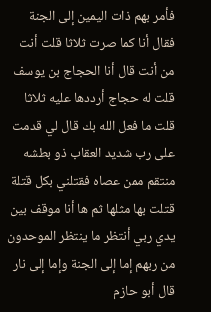فأمر بهم ذات اليمين إلى الجنة فقال أنا كما صرت ثلاثا قلت أنت من أنت قال أنا الحجاج بن يوسف قلت له حجاج أرددها عليه ثلاثا قلت ما فعل الله بك قال لي قدمت على رب شديد العقاب ذو بطشه منتقم ممن عصاه فقتلني بكل قتلة قتلت بها مثلها ثم ها أنا موقف بين يدي ربي أنتظر ما ينتظر الموحدون من ربهم إما إلى الجنة وإما إلى نار قال أبو حازم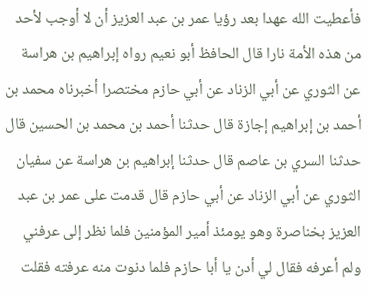فأعطيت الله عهدا بعد رؤيا عمر بن عبد العزيز أن لا أوجب لأحد من هذه الأمة نارا قال الحافظ أبو نعيم رواه إبراهيم بن هراسة عن الثوري عن أبي الزناد عن أبي حازم مختصرا أخبرناه محمد بن أحمد بن إبراهيم إجازة قال حدثنا أحمد بن محمد بن الحسين قال حدثنا السري بن عاصم قال حدثنا إبراهيم بن هراسة عن سفيان الثوري عن أبي الزناد عن أبي حازم قال قدمت على عمر بن عبد العزيز بخناصرة وهو يومئذ أمير المؤمنين فلما نظر إلى عرفني ولم أعرفه فقال لي أدن يا أبا حازم فلما دنوت منه عرفته فقلت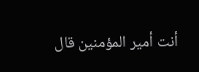أنت أمير المؤمنين قال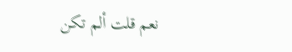نعم قلت ألم تكن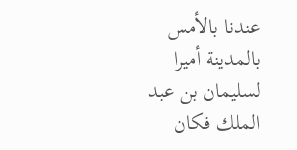عندنا بالأمس بالمدينة أميرا لسليمان بن عبد الملك فكان